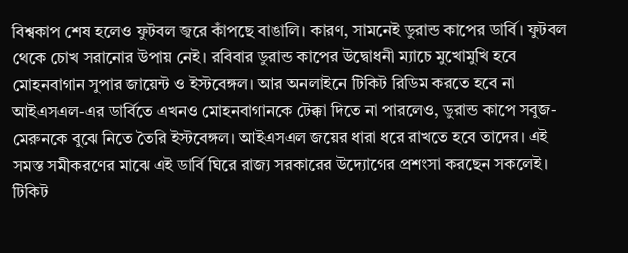বিশ্বকাপ শেষ হলেও ফুটবল জ্বরে কাঁপছে বাঙালি। কারণ, সামনেই ডুরান্ড কাপের ডার্বি। ফুটবল থেকে চোখ সরানোর উপায় নেই। রবিবার ডুরান্ড কাপের উদ্বোধনী ম্যাচে মুখোমুখি হবে মোহনবাগান সুপার জায়েন্ট ও ইস্টবেঙ্গল। আর অনলাইনে টিকিট রিডিম করতে হবে না আইএসএল-এর ডার্বিতে এখনও মোহনবাগানকে টেক্কা দিতে না পারলেও, ডুরান্ড কাপে সবুজ-মেরুনকে বুঝে নিতে তৈরি ইস্টবেঙ্গল। আইএসএল জয়ের ধারা ধরে রাখতে হবে তাদের। এই সমস্ত সমীকরণের মাঝে এই ডার্বি ঘিরে রাজ্য সরকারের উদ্যোগের প্রশংসা করছেন সকলেই। টিকিট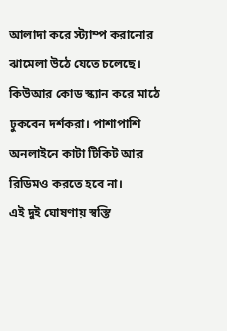আলাদা করে স্ট্যাম্প করানোর ঝামেলা উঠে যেতে চলেছে। কিউআর কোড স্ক্যান করে মাঠে ঢুকবেন দর্শকরা। পাশাপাশি অনলাইনে কাটা টিকিট আর রিডিমও করতে হবে না।
এই দুই ঘোষণায় স্বস্তি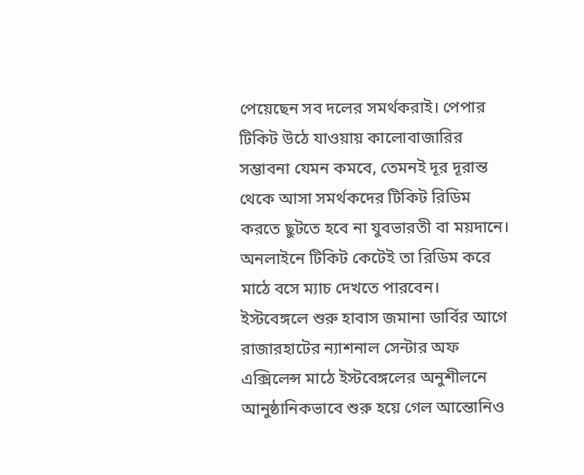পেয়েছেন সব দলের সমর্থকরাই। পেপার টিকিট উঠে যাওয়ায় কালোবাজারির সম্ভাবনা যেমন কমবে, তেমনই দূর দূরান্ত থেকে আসা সমর্থকদের টিকিট রিডিম করতে ছুটতে হবে না যুবভারতী বা ময়দানে। অনলাইনে টিকিট কেটেই তা রিডিম করে মাঠে বসে ম্যাচ দেখতে পারবেন। ইস্টবেঙ্গলে শুরু হাবাস জমানা ডার্বির আগে রাজারহাটের ন্যাশনাল সেন্টার অফ এক্সিলেন্স মাঠে ইস্টবেঙ্গলের অনুশীলনে আনুষ্ঠানিকভাবে শুরু হয়ে গেল আন্তোনিও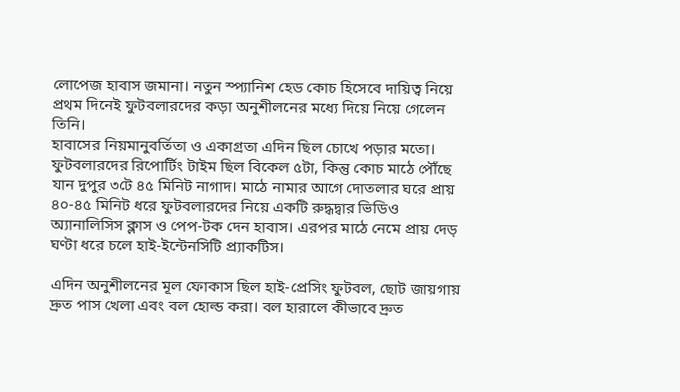লোপেজ হাবাস জমানা। নতুন স্প্যানিশ হেড কোচ হিসেবে দায়িত্ব নিয়ে প্রথম দিনেই ফুটবলারদের কড়া অনুশীলনের মধ্যে দিয়ে নিয়ে গেলেন তিনি।
হাবাসের নিয়মানুবর্তিতা ও একাগ্রতা এদিন ছিল চোখে পড়ার মতো। ফুটবলারদের রিপোর্টিং টাইম ছিল বিকেল ৫টা, কিন্তু কোচ মাঠে পৌঁছে যান দুপুর ৩টে ৪৫ মিনিট নাগাদ। মাঠে নামার আগে দোতলার ঘরে প্রায় ৪০-৪৫ মিনিট ধরে ফুটবলারদের নিয়ে একটি রুদ্ধদ্বার ভিডিও অ্যানালিসিস ক্লাস ও পেপ-টক দেন হাবাস। এরপর মাঠে নেমে প্রায় দেড় ঘণ্টা ধরে চলে হাই-ইন্টেনসিটি প্র্যাকটিস।

এদিন অনুশীলনের মূল ফোকাস ছিল হাই-প্রেসিং ফুটবল, ছোট জায়গায় দ্রুত পাস খেলা এবং বল হোল্ড করা। বল হারালে কীভাবে দ্রুত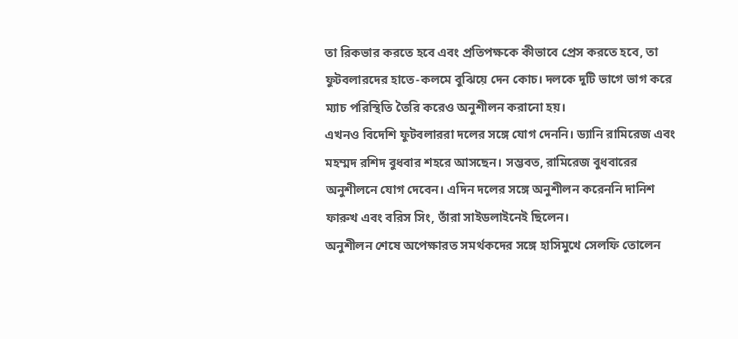তা রিকভার করতে হবে এবং প্রতিপক্ষকে কীভাবে প্রেস করতে হবে, তা ফুটবলারদের হাতে-কলমে বুঝিয়ে দেন কোচ। দলকে দুটি ভাগে ভাগ করে ম্যাচ পরিস্থিতি তৈরি করেও অনুশীলন করানো হয়।
এখনও বিদেশি ফুটবলাররা দলের সঙ্গে যোগ দেননি। ড্যানি রামিরেজ এবং মহম্মদ রশিদ বুধবার শহরে আসছেন। সম্ভবত, রামিরেজ বুধবারের অনুশীলনে যোগ দেবেন। এদিন দলের সঙ্গে অনুশীলন করেননি দানিশ ফারুখ এবং বরিস সিং, তাঁরা সাইডলাইনেই ছিলেন।
অনুশীলন শেষে অপেক্ষারত সমর্থকদের সঙ্গে হাসিমুখে সেলফি তোলেন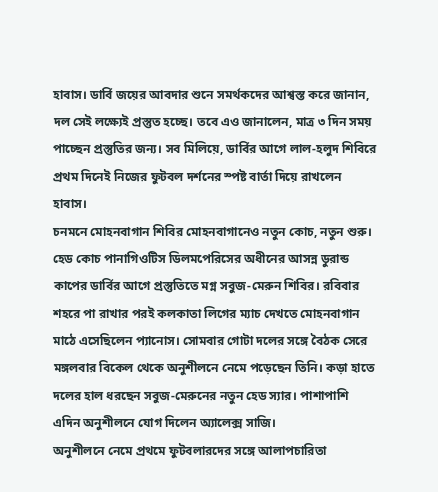হাবাস। ডার্বি জয়ের আবদার শুনে সমর্থকদের আশ্বস্ত করে জানান, দল সেই লক্ষ্যেই প্রস্তুত হচ্ছে। তবে এও জানালেন, মাত্র ৩ দিন সময় পাচ্ছেন প্রস্তুতির জন্য। সব মিলিয়ে, ডার্বির আগে লাল-হলুদ শিবিরে প্রথম দিনেই নিজের ফুটবল দর্শনের স্পষ্ট বার্তা দিয়ে রাখলেন হাবাস।
চনমনে মোহনবাগান শিবির মোহনবাগানেও নতুন কোচ, নতুন শুরু। হেড কোচ পানাগিওটিস ডিলমপেরিসের অধীনের আসন্ন ডুরান্ড কাপের ডার্বির আগে প্রস্তুতিতে মগ্ন সবুজ-মেরুন শিবির। রবিবার শহরে পা রাখার পরই কলকাতা লিগের ম্যাচ দেখতে মোহনবাগান মাঠে এসেছিলেন প্যানোস। সোমবার গোটা দলের সঙ্গে বৈঠক সেরে মঙ্গলবার বিকেল থেকে অনুশীলনে নেমে পড়েছেন তিনি। কড়া হাতে দলের হাল ধরছেন সবুজ-মেরুনের নতুন হেড স্যার। পাশাপাশি এদিন অনুশীলনে যোগ দিলেন অ্যালেক্স সাজি।
অনুশীলনে নেমে প্রথমে ফুটবলারদের সঙ্গে আলাপচারিতা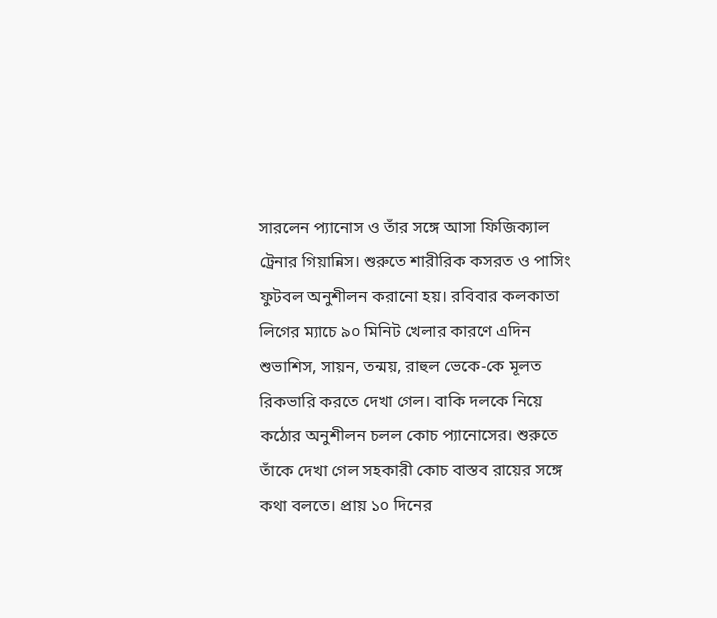সারলেন প্যানোস ও তাঁর সঙ্গে আসা ফিজিক্যাল ট্রেনার গিয়ান্নিস। শুরুতে শারীরিক কসরত ও পাসিং ফুটবল অনুশীলন করানো হয়। রবিবার কলকাতা লিগের ম্যাচে ৯০ মিনিট খেলার কারণে এদিন শুভাশিস, সায়ন, তন্ময়, রাহুল ভেকে-কে মূলত রিকভারি করতে দেখা গেল। বাকি দলকে নিয়ে কঠোর অনুশীলন চলল কোচ প্যানোসের। শুরুতে তাঁকে দেখা গেল সহকারী কোচ বাস্তব রায়ের সঙ্গে কথা বলতে। প্রায় ১০ দিনের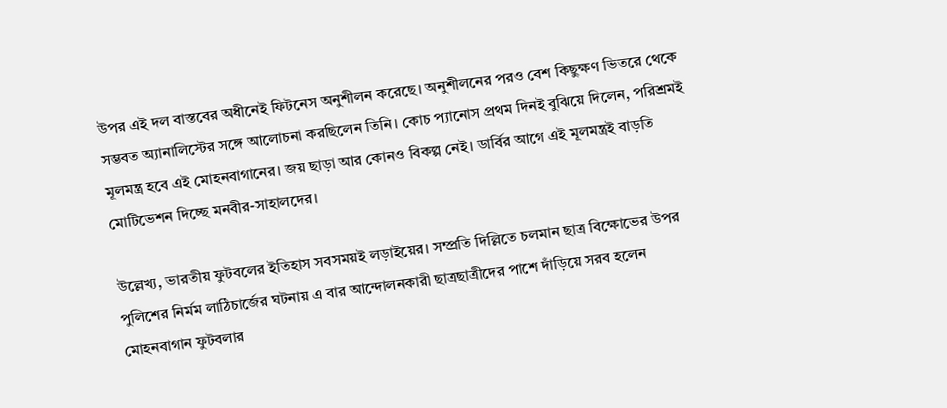উপর এই দল বাস্তবের অধীনেই ফিটনেস অনুশীলন করেছে। অনুশীলনের পরও বেশ কিছুক্ষণ ভিতরে থেকে সম্ভবত অ্যানালিস্টের সঙ্গে আলোচনা করছিলেন তিনি। কোচ প্যানোস প্রথম দিনই বুঝিয়ে দিলেন, পরিশ্রমই মূলমন্ত্র হবে এই মোহনবাগানের। জয় ছাড়া আর কোনও বিকল্প নেই। ডার্বির আগে এই মূলমন্ত্রই বাড়তি মোটিভেশন দিচ্ছে মনবীর-সাহালদের।

উল্লেখ্য, ভারতীয় ফুটবলের ইতিহাস সবসময়ই লড়াইয়ের। সম্প্রতি দিল্লিতে চলমান ছাত্র বিক্ষোভের উপর পুলিশের নির্মম লাঠিচার্জের ঘটনায় এ বার আন্দোলনকারী ছাত্রছাত্রীদের পাশে দাঁড়িয়ে সরব হলেন মোহনবাগান ফুটবলার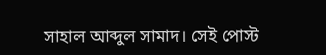সাহাল আব্দুল সামাদ। সেই পোস্ট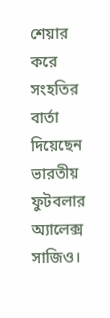শেয়ার করে সংহতির বার্তা দিয়েছেন ভারতীয় ফুটবলার অ্যালেক্স সাজিও।